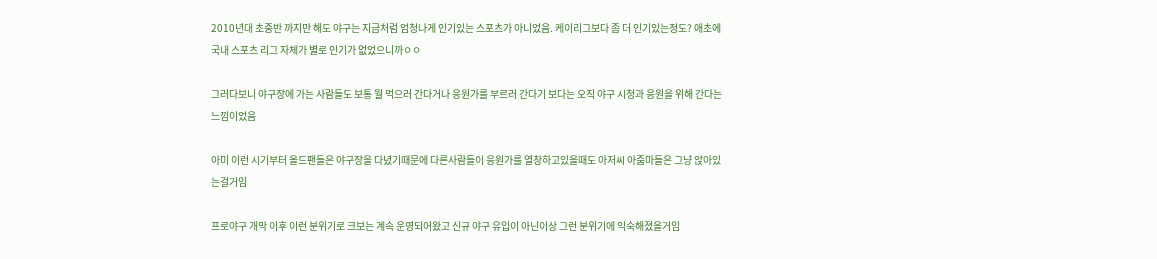2010년대 초중반 까지만 해도 야구는 지금처럼 엄청나게 인기있는 스포츠가 아니었음. 케이리그보다 좀 더 인기있는정도? 애초에 국내 스포츠 리그 자체가 별로 인기가 없었으니까ㅇㅇ

그러다보니 야구장에 가는 사람들도 보통 뭘 먹으러 간다거나 응원가를 부르러 간다기 보다는 오직 야구 시청과 응원을 위해 간다는 느낌이었음

아미 이런 시기부터 올드팬들은 야구장을 다녔기때문에 다른사람들이 응원가를 열창하고있을때도 아저씨 아줌마들은 그냥 앉아있는걸거임

프로야구 개막 이후 이런 분위기로 크보는 계속 운영되어왔고 신규 야구 유입이 아닌이상 그런 분위기에 익숙해졌을거임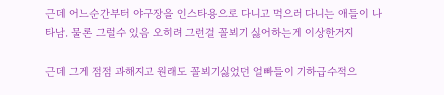근데 어느순간부터 야구장을 인스타용으로 다니고 먹으러 다니는 애들이 나타남. 물론 그럴수 있음 오히려 그런걸 꼴뵈기 싫어하는게 이상한거지

근데 그게 점점 과해지고 원래도 꼴뵈기싫었던 얼빠들이 기하급수적으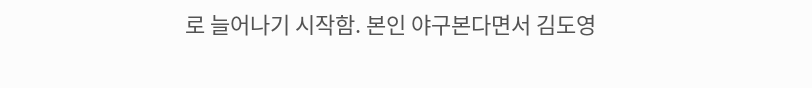로 늘어나기 시작함. 본인 야구본다면서 김도영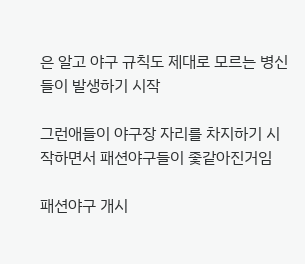은 알고 야구 규칙도 제대로 모르는 병신들이 발생하기 시작

그런애들이 야구장 자리를 차지하기 시작하면서 패션야구들이 좇같아진거임

패션야구 개시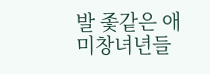발 좇같은 애미창녀년들